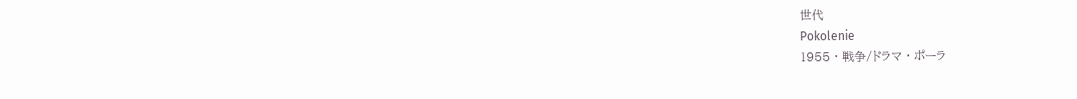世代
Pokolenie
1955 · 戦争/ドラマ · ポーラ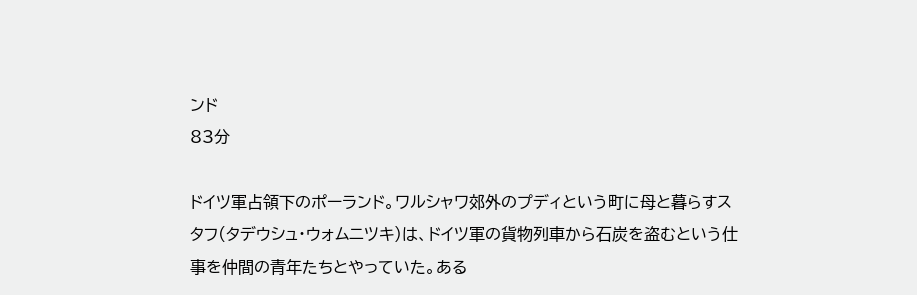ンド
83分

ドイツ軍占領下のポーランド。ワルシャワ郊外のプディという町に母と暮らすスタフ(タデウシュ・ウォムニツキ)は、ドイツ軍の貨物列車から石炭を盗むという仕事を仲間の青年たちとやっていた。ある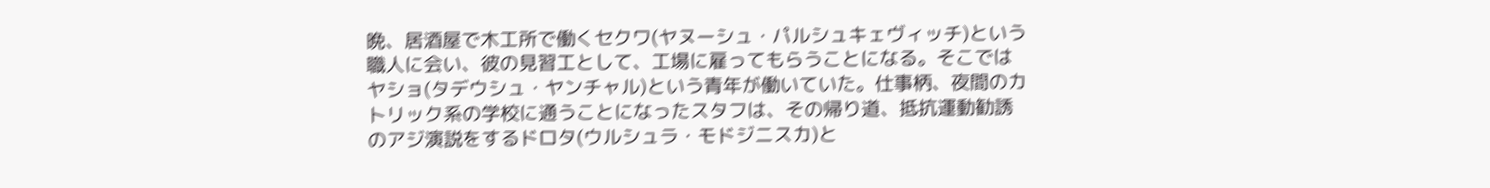晩、居酒屋で木工所で働くセクワ(ヤヌーシュ・パルシュキェヴィッチ)という職人に会い、彼の見習工として、工場に雇ってもらうことになる。そこではヤショ(タデウシュ・ヤンチャル)という青年が働いていた。仕事柄、夜間のカトリック系の学校に通うことになったスタフは、その帰り道、抵抗運動勧誘のアジ演説をするドロタ(ウルシュラ・モドジニスカ)と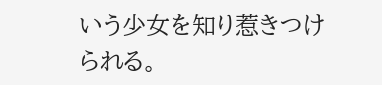いう少女を知り惹きつけられる。